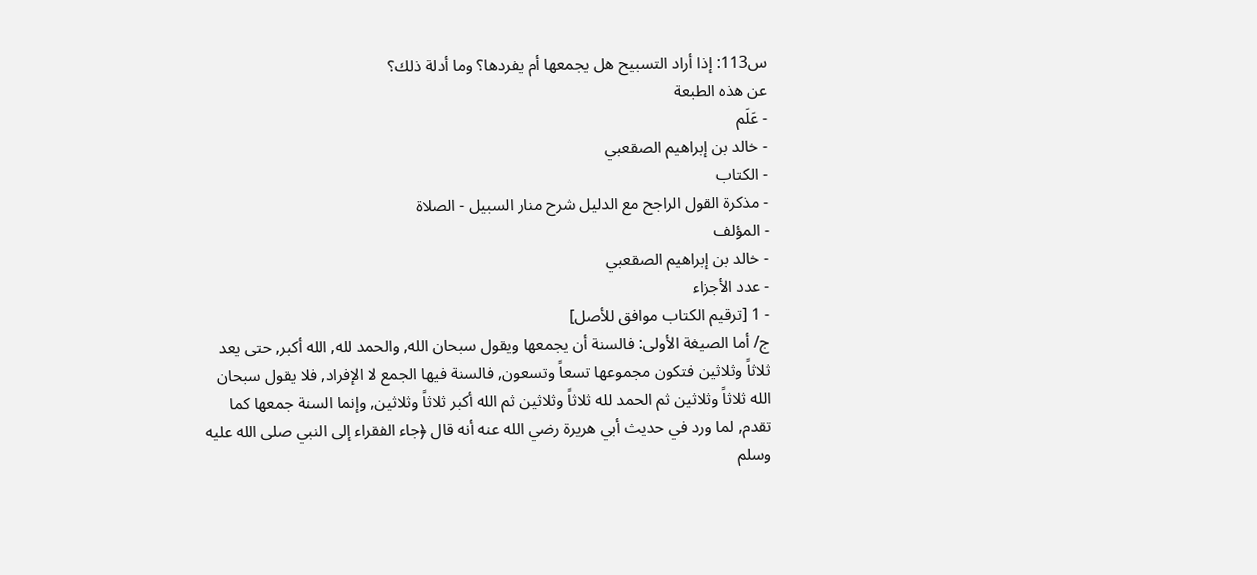س113: إذا أراد التسبيح هل يجمعها أم يفردها؟ وما أدلة ذلك؟
عن هذه الطبعة
- عَلَم
- خالد بن إبراهيم الصقعبي
- الكتاب
- مذكرة القول الراجح مع الدليل شرح منار السبيل - الصلاة
- المؤلف
- خالد بن إبراهيم الصقعبي
- عدد الأجزاء
- 1 [ترقيم الكتاب موافق للأصل]
ج/ أما الصيغة الأولى: فالسنة أن يجمعها ويقول سبحان الله, والحمد لله, الله أكبر, حتى يعد ثلاثاً وثلاثين فتكون مجموعها تسعاً وتسعون, فالسنة فيها الجمع لا الإفراد, فلا يقول سبحان الله ثلاثاً وثلاثين ثم الحمد لله ثلاثاً وثلاثين ثم الله أكبر ثلاثاً وثلاثين, وإنما السنة جمعها كما تقدم, لما ورد في حديث أبي هريرة رضي الله عنه أنه قال ﴿جاء الفقراء إلى النبي صلى الله عليه وسلم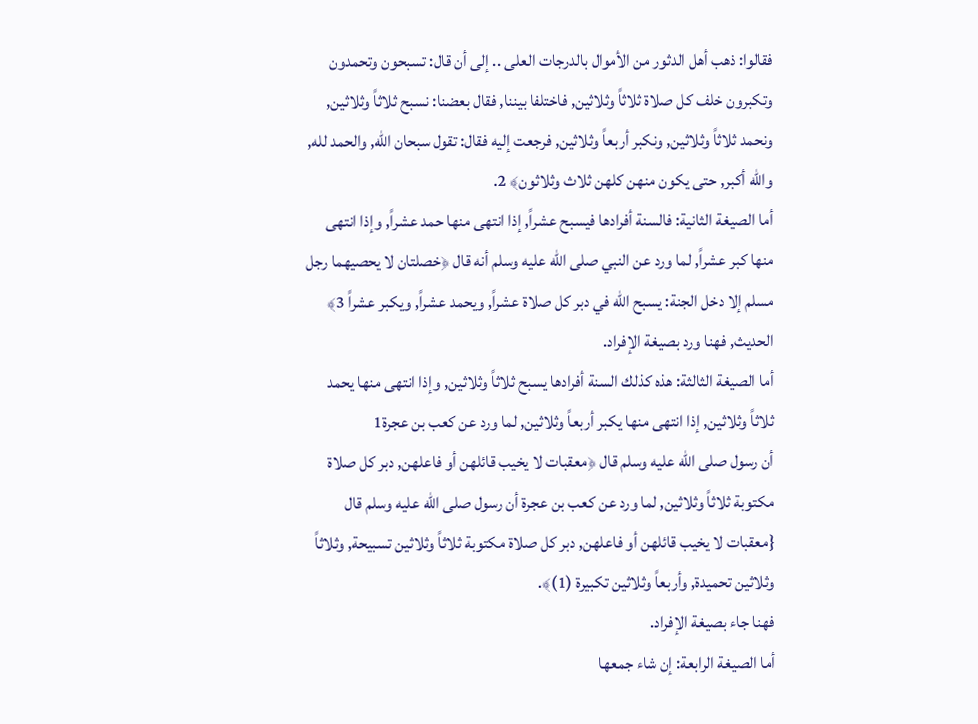فقالوا: ذهب أهل الدثور من الأموال بالدرجات العلى .. إلى أن قال: تسبحون وتحمدون وتكبرون خلف كل صلاة ثلاثاً وثلاثين, فاختلفا بيننا, فقال بعضنا: نسبح ثلاثاً وثلاثين, ونحمد ثلاثاً وثلاثين, ونكبر أربعاً وثلاثين, فرجعت إليه فقال: تقول سبحان الله, والحمد لله, والله أكبر, حتى يكون منهن كلهن ثلاث وثلاثون﴾ 2.
أما الصيغة الثانية: فالسنة أفرادها فيسبح عشراً, إذا انتهى منها حمد عشراً, وإذا انتهى منها كبر عشراً, لما ورد عن النبي صلى الله عليه وسلم أنه قال ﴿خصلتان لا يحصيهما رجل مسلم إلا دخل الجنة: يسبح الله في دبر كل صلاة عشراً, ويحمد عشراً, ويكبر عشراً 3﴾ الحديث, فهنا ورد بصيغة الإفراد.
أما الصيغة الثالثة: هذه كذلك السنة أفرادها يسبح ثلاثاً وثلاثين, وإذا انتهى منها يحمد ثلاثاً وثلاثين, إذا انتهى منها يكبر أربعاً وثلاثين, لما ورد عن كعب بن عجرة1
أن رسول صلى الله عليه وسلم قال ﴿معقبات لا يخيب قائلهن أو فاعلهن, دبر كل صلاة مكتوبة ثلاثاً وثلاثين, لما ورد عن كعب بن عجرة أن رسول صلى الله عليه وسلم قال {معقبات لا يخيب قائلهن أو فاعلهن, دبر كل صلاة مكتوبة ثلاثاً وثلاثين تسبيحة, وثلاثاً وثلاثين تحميدة, وأربعاً وثلاثين تكبيرة (1)﴾.
فهنا جاء بصيغة الإفراد.
أما الصيغة الرابعة: إن شاء جمعها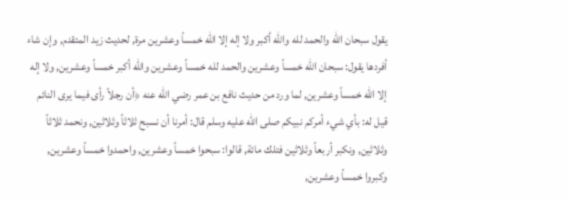يقول سبحان الله والحمد لله والله أكبر ولا إله إلا الله خمساً وعشرين مرة, لحديث زيد المتقدم, وإن شاء أفردها يقول: سبحان الله خمساً وعشرين والحمد لله خمساً وعشرين والله أكبر خمساً وعشرين, ولا إله إلا الله خمساً وعشرين, لما ورد من حديث نافع بن عمر رضي الله عنه ﴿أن رجلاً رأى فيما يرى النائم قيل له: بأي شيء أمركم نبيكم صلى الله عليه وسلم قال: أمرنا أن نسبح ثلاثاً وثلاثين, ونحمد ثلاثاً وثلاثين, ونكبر أربعاً وثلاثين فتلك مائة, قالوا: سبحوا خمساً وعشرين, واحمدوا خمساً وعشرين, وكبروا خمساً وعشرين,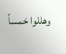وهللوا خمساً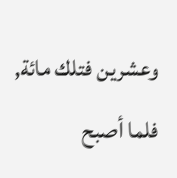وعشرين فتلك مائة, فلما أصبح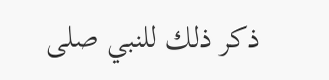ذكر ذلك للنبي صلى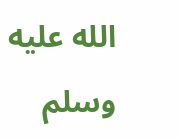الله عليه وسلم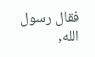فقال رسول الله,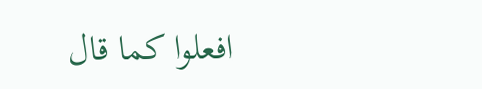افعلوا كما قال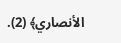الأنصاري﴾ (2).